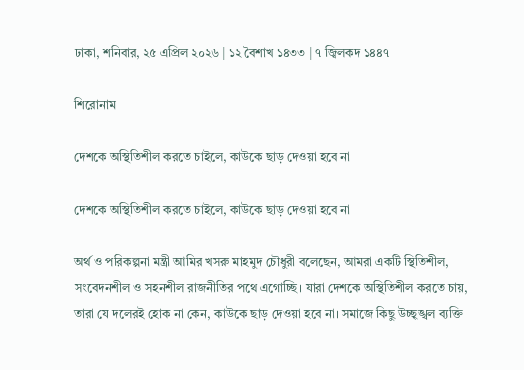ঢাকা, শনিবার, ২৫ এপ্রিল ২০২৬ | ১২ বৈশাখ ১৪৩৩ | ৭ জ্বিলকদ ১৪৪৭

শিরোনাম

দেশকে অস্থিতিশীল করতে চাইলে, কাউকে ছাড় দেওয়া হবে না

দেশকে অস্থিতিশীল করতে চাইলে, কাউকে ছাড় দেওয়া হবে না

অর্থ ও পরিকল্পনা মন্ত্রী আমির খসরু মাহমুদ চৌধুরী বলেছেন, আমরা একটি স্থিতিশীল, সংবেদনশীল ও সহনশীল রাজনীতির পথে এগোচ্ছি। যারা দেশকে অস্থিতিশীল করতে চায়, তারা যে দলেরই হোক না কেন, কাউকে ছাড় দেওয়া হবে না। সমাজে কিছু উচ্ছৃঙ্খল ব্যক্তি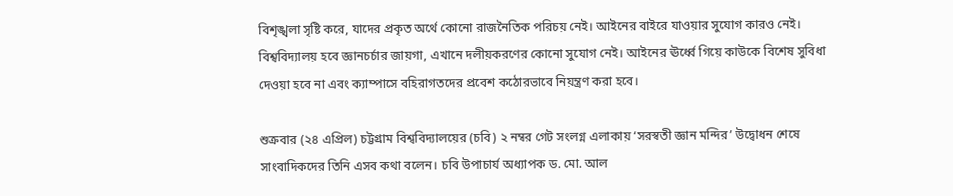বিশৃঙ্খলা সৃষ্টি করে, যাদের প্রকৃত অর্থে কোনো রাজনৈতিক পরিচয় নেই। আইনের বাইরে যাওয়ার সুযোগ কারও নেই। বিশ্ববিদ্যালয় হবে জ্ঞানচর্চার জায়গা, এখানে দলীয়করণের কোনো সুযোগ নেই। আইনের ঊর্ধ্বে গিয়ে কাউকে বিশেষ সুবিধা দেওয়া হবে না এবং ক্যাম্পাসে বহিরাগতদের প্রবেশ কঠোরভাবে নিয়ন্ত্রণ করা হবে।

শুক্রবার (২৪ এপ্রিল) চট্টগ্রাম বিশ্ববিদ্যালয়ের (চবি) ২ নম্বর গেট সংলগ্ন এলাকায় ‘সরস্বতী জ্ঞান মন্দির’ উদ্বোধন শেষে সাংবাদিকদের তিনি এসব কথা বলেন। চবি উপাচার্য অধ্যাপক ড. মো. আল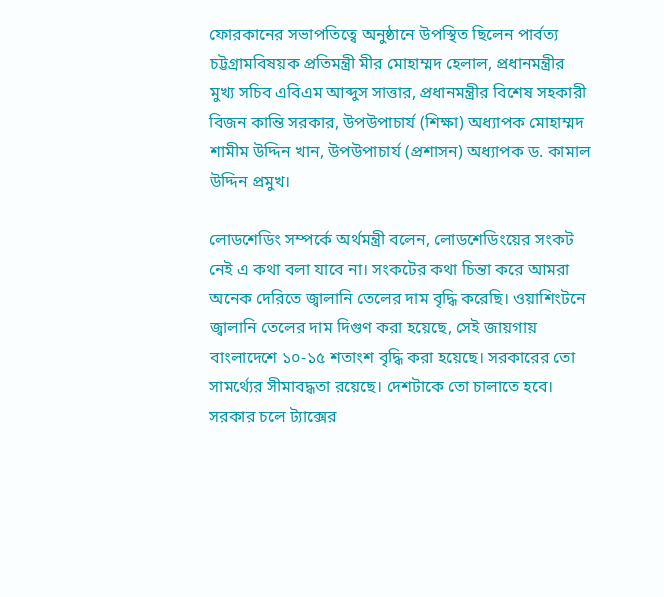ফোরকানের সভাপতিত্বে অনুষ্ঠানে উপস্থিত ছিলেন পার্বত্য চট্টগ্রামবিষয়ক প্রতিমন্ত্রী মীর মোহাম্মদ হেলাল, প্রধানমন্ত্রীর মুখ্য সচিব এবিএম আব্দুস সাত্তার, প্রধানমন্ত্রীর বিশেষ সহকারী বিজন কান্তি সরকার, উপউপাচার্য (শিক্ষা) অধ্যাপক মোহাম্মদ শামীম উদ্দিন খান, উপউপাচার্য (প্রশাসন) অধ্যাপক ড. কামাল উদ্দিন প্রমুখ।

লোডশেডিং সম্পর্কে অর্থমন্ত্রী বলেন, লোডশেডিংয়ের সংকট নেই এ কথা বলা যাবে না। সংকটের কথা চিন্তা করে আমরা অনেক দেরিতে জ্বালানি তেলের দাম বৃদ্ধি করেছি। ওয়াশিংটনে জ্বালানি তেলের দাম দিগুণ করা হয়েছে, সেই জায়গায় বাংলাদেশে ১০-১৫ শতাংশ বৃদ্ধি করা হয়েছে। সরকারের তো সামর্থ্যের সীমাবদ্ধতা রয়েছে। দেশটাকে তো চালাতে হবে। সরকার চলে ট্যাক্সের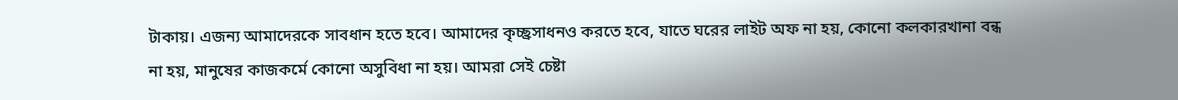টাকায়। এজন্য আমাদেরকে সাবধান হতে হবে। আমাদের কৃচ্ছ্রসাধনও করতে হবে, যাতে ঘরের লাইট অফ না হয়, কোনো কলকারখানা বন্ধ না হয়, মানুষের কাজকর্মে কোনো অসুবিধা না হয়। আমরা সেই চেষ্টা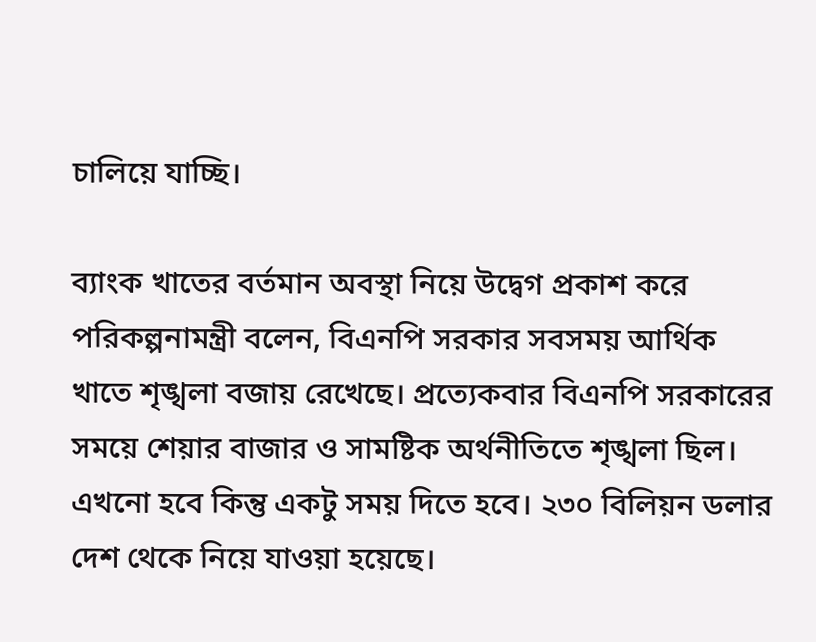চালিয়ে যাচ্ছি।

ব্যাংক খাতের বর্তমান অবস্থা নিয়ে উদ্বেগ প্রকাশ করে পরিকল্পনামন্ত্রী বলেন, বিএনপি সরকার সবসময় আর্থিক খাতে শৃঙ্খলা বজায় রেখেছে। প্রত্যেকবার বিএনপি সরকারের সময়ে শেয়ার বাজার ও সামষ্টিক অর্থনীতিতে শৃঙ্খলা ছিল। এখনো হবে কিন্তু একটু সময় দিতে হবে। ২৩০ বিলিয়ন ডলার দেশ থেকে নিয়ে যাওয়া হয়েছে।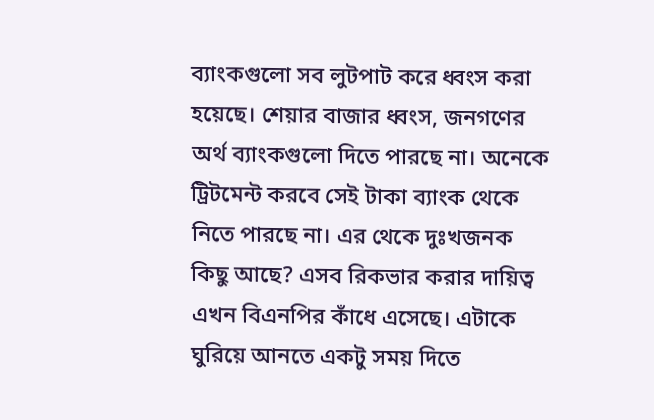ব্যাংকগুলো সব লুটপাট করে ধ্বংস করা হয়েছে। শেয়ার বাজার ধ্বংস, জনগণের অর্থ ব্যাংকগুলো দিতে পারছে না। অনেকে ট্রিটমেন্ট করবে সেই টাকা ব্যাংক থেকে নিতে পারছে না। এর থেকে দুঃখজনক কিছু আছে? এসব রিকভার করার দায়িত্ব এখন বিএনপির কাঁধে এসেছে। এটাকে ঘুরিয়ে আনতে একটু সময় দিতে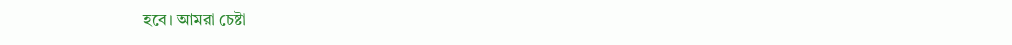হবে। আমরা চেষ্টা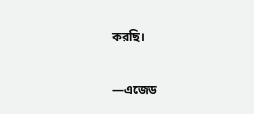করছি।

—এজেড